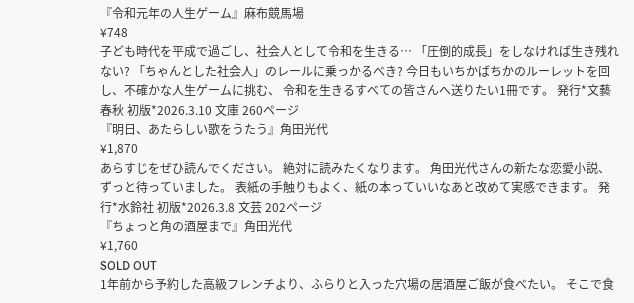『令和元年の人生ゲーム』麻布競馬場
¥748
子ども時代を平成で過ごし、社会人として令和を生きる… 「圧倒的成長」をしなければ生き残れない? 「ちゃんとした社会人」のレールに乗っかるべき? 今日もいちかばちかのルーレットを回し、不確かな人生ゲームに挑む、 令和を生きるすべての皆さんへ送りたい1冊です。 発行*文藝春秋 初版*2026.3.10 文庫 260ページ
『明日、あたらしい歌をうたう』角田光代
¥1,870
あらすじをぜひ読んでください。 絶対に読みたくなります。 角田光代さんの新たな恋愛小説、ずっと待っていました。 表紙の手触りもよく、紙の本っていいなあと改めて実感できます。 発行*水鈴社 初版*2026.3.8 文芸 202ページ
『ちょっと角の酒屋まで』角田光代
¥1,760
SOLD OUT
1年前から予約した高級フレンチより、ふらりと入った穴場の居酒屋ご飯が食べたい。 そこで食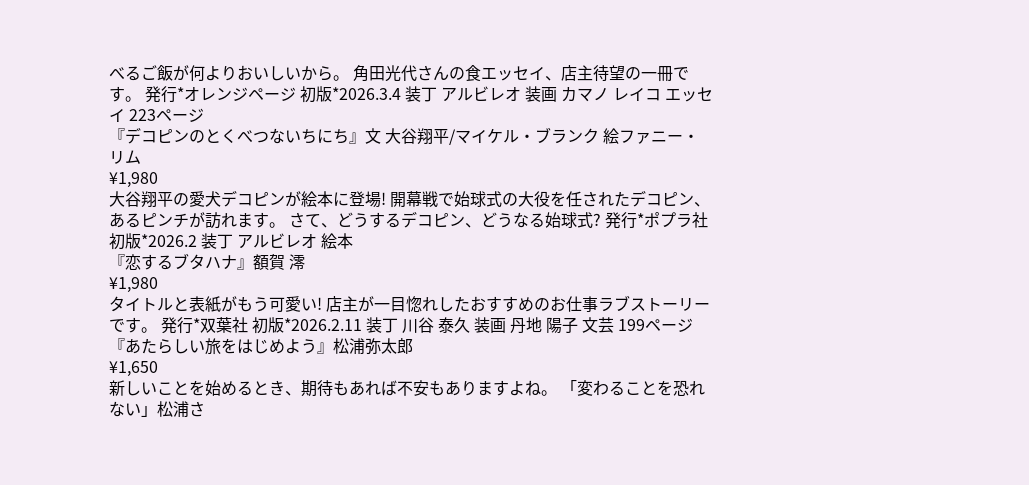べるご飯が何よりおいしいから。 角田光代さんの食エッセイ、店主待望の一冊です。 発行*オレンジページ 初版*2026.3.4 装丁 アルビレオ 装画 カマノ レイコ エッセイ 223ページ
『デコピンのとくべつないちにち』文 大谷翔平/マイケル・ブランク 絵ファニー・リム
¥1,980
大谷翔平の愛犬デコピンが絵本に登場! 開幕戦で始球式の大役を任されたデコピン、あるピンチが訪れます。 さて、どうするデコピン、どうなる始球式? 発行*ポプラ社 初版*2026.2 装丁 アルビレオ 絵本
『恋するブタハナ』額賀 澪
¥1,980
タイトルと表紙がもう可愛い! 店主が一目惚れしたおすすめのお仕事ラブストーリーです。 発行*双葉社 初版*2026.2.11 装丁 川谷 泰久 装画 丹地 陽子 文芸 199ページ
『あたらしい旅をはじめよう』松浦弥太郎
¥1,650
新しいことを始めるとき、期待もあれば不安もありますよね。 「変わることを恐れない」松浦さ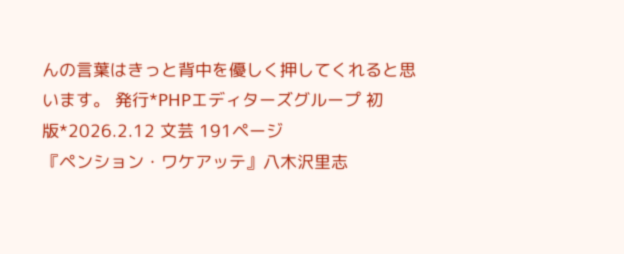んの言葉はきっと背中を優しく押してくれると思います。 発行*PHPエディターズグループ 初版*2026.2.12 文芸 191ページ
『ペンション・ワケアッテ』八木沢里志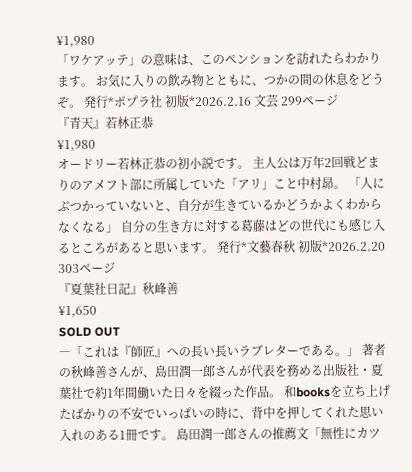¥1,980
「ワケアッテ」の意味は、このペンションを訪れたらわかります。 お気に入りの飲み物とともに、つかの間の休息をどうぞ。 発行*ポプラ社 初版*2026.2.16 文芸 299ページ
『青天』若林正恭
¥1,980
オードリー若林正恭の初小説です。 主人公は万年2回戦どまりのアメフト部に所属していた「アリ」こと中村昴。 「人にぶつかっていないと、自分が生きているかどうかよくわからなくなる」 自分の生き方に対する葛藤はどの世代にも感じ入るところがあると思います。 発行*文藝春秋 初版*2026.2.20 303ページ
『夏葉社日記』秋峰善
¥1,650
SOLD OUT
―「これは『師匠』への長い長いラブレターである。」 著者の秋峰善さんが、島田潤一郎さんが代表を務める出版社・夏葉社で約1年間働いた日々を綴った作品。 和booksを立ち上げたばかりの不安でいっぱいの時に、背中を押してくれた思い入れのある1冊です。 島田潤一郎さんの推薦文「無性にカツ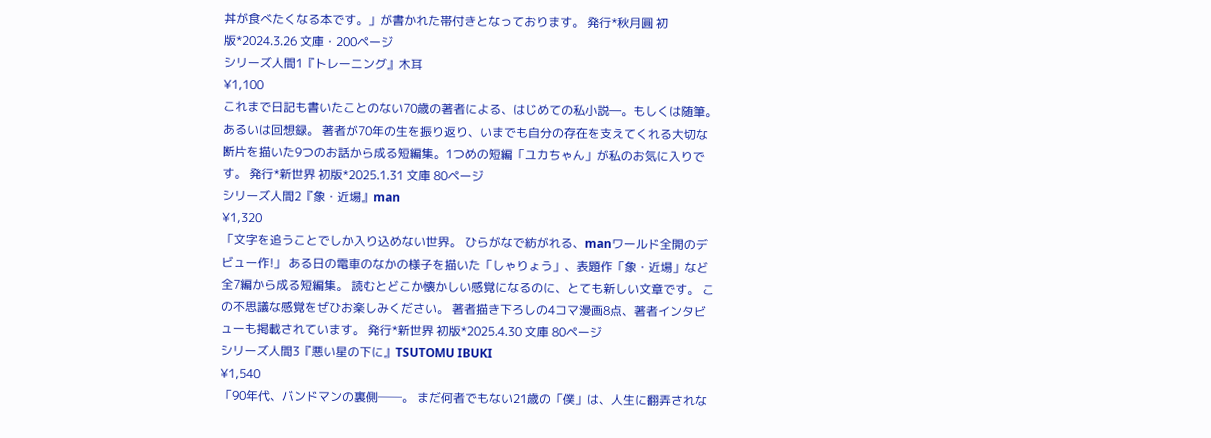丼が食べたくなる本です。」が書かれた帯付きとなっております。 発行*秋月圓 初版*2024.3.26 文庫・200ページ
シリーズ人間1『トレーニング』木耳
¥1,100
これまで日記も書いたことのない70歳の著者による、はじめての私小説―。もしくは随筆。あるいは回想録。 著者が70年の生を振り返り、いまでも自分の存在を支えてくれる大切な断片を描いた9つのお話から成る短編集。1つめの短編「ユカちゃん」が私のお気に入りです。 発行*新世界 初版*2025.1.31 文庫 80ページ
シリーズ人間2『象・近場』man
¥1,320
「文字を追うことでしか入り込めない世界。 ひらがなで紡がれる、manワールド全開のデビュー作!」 ある日の電車のなかの様子を描いた「しゃりょう」、表題作「象・近場」など全7編から成る短編集。 読むとどこか懐かしい感覚になるのに、とても新しい文章です。 この不思議な感覚をぜひお楽しみください。 著者描き下ろしの4コマ漫画8点、著者インタビューも掲載されています。 発行*新世界 初版*2025.4.30 文庫 80ページ
シリーズ人間3『悪い星の下に』TSUTOMU IBUKI
¥1,540
「90年代、バンドマンの裏側──。 まだ何者でもない21歳の「僕」は、人生に翻弄されな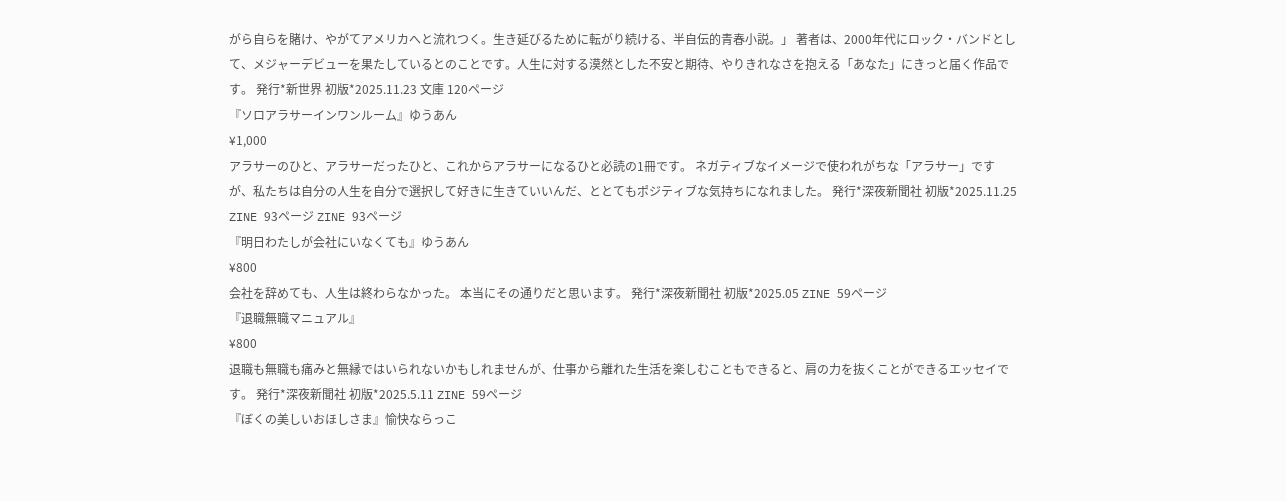がら自らを賭け、やがてアメリカへと流れつく。生き延びるために転がり続ける、半自伝的青春小説。」 著者は、2000年代にロック・バンドとして、メジャーデビューを果たしているとのことです。人生に対する漠然とした不安と期待、やりきれなさを抱える「あなた」にきっと届く作品です。 発行*新世界 初版*2025.11.23 文庫 120ページ
『ソロアラサーインワンルーム』ゆうあん
¥1,000
アラサーのひと、アラサーだったひと、これからアラサーになるひと必読の1冊です。 ネガティブなイメージで使われがちな「アラサー」ですが、私たちは自分の人生を自分で選択して好きに生きていいんだ、ととてもポジティブな気持ちになれました。 発行*深夜新聞社 初版*2025.11.25 ZINE 93ページ ZINE 93ページ
『明日わたしが会社にいなくても』ゆうあん
¥800
会社を辞めても、人生は終わらなかった。 本当にその通りだと思います。 発行*深夜新聞社 初版*2025.05 ZINE 59ページ
『退職無職マニュアル』
¥800
退職も無職も痛みと無縁ではいられないかもしれませんが、仕事から離れた生活を楽しむこともできると、肩の力を抜くことができるエッセイです。 発行*深夜新聞社 初版*2025.5.11 ZINE 59ページ
『ぼくの美しいおほしさま』愉快ならっこ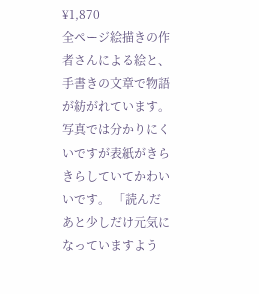¥1,870
全ページ絵描きの作者さんによる絵と、手書きの文章で物語が紡がれています。 写真では分かりにくいですが表紙がきらきらしていてかわいいです。 「読んだあと少しだけ元気になっていますよう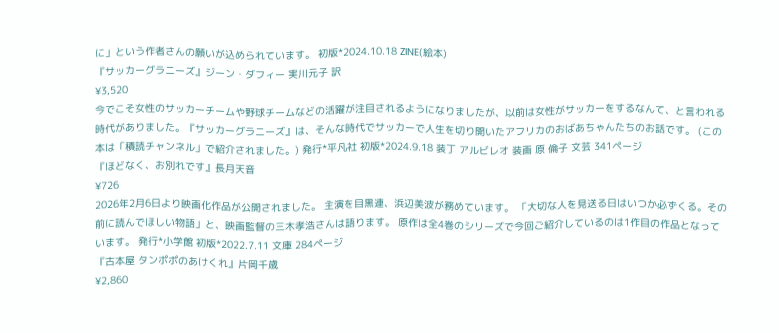に」という作者さんの願いが込められています。 初版*2024.10.18 ZINE(絵本)
『サッカーグラニーズ』ジーン・ダフィー 実川元子 訳
¥3,520
今でこそ女性のサッカーチームや野球チームなどの活躍が注目されるようになりましたが、以前は女性がサッカーをするなんて、と言われる時代がありました。『サッカーグラニーズ』は、そんな時代でサッカーで人生を切り開いたアフリカのおばあちゃんたちのお話です。 (この本は「積読チャンネル」で紹介されました。) 発行*平凡社 初版*2024.9.18 装丁 アルビレオ 装画 原 倫子 文芸 341ページ
『ほどなく、お別れです』長月天音
¥726
2026年2月6日より映画化作品が公開されました。 主演を目黒連、浜辺美波が務めています。 「大切な人を見送る日はいつか必ずくる。その前に読んでほしい物語」と、映画監督の三木孝浩さんは語ります。 原作は全4巻のシリーズで今回ご紹介しているのは1作目の作品となっています。 発行*小学館 初版*2022.7.11 文庫 284ページ
『古本屋 タンポポのあけくれ』片岡千歳
¥2,860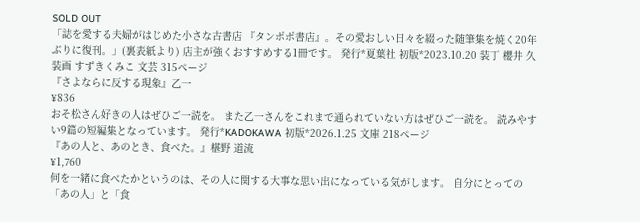SOLD OUT
「誌を愛する夫婦がはじめた小さな古書店 『タンポポ書店』。その愛おしい日々を綴った随筆集を焼く20年ぶりに復刊。」(裏表紙より) 店主が強くおすすめする1冊です。 発行*夏葉社 初版*2023.10.20 装丁 櫻井 久 装画 すずきくみこ 文芸 315ページ
『さよならに反する現象』乙一
¥836
おそ松さん好きの人はぜひご一読を。 また乙一さんをこれまで通られていない方はぜひご一読を。 読みやすい9篇の短編集となっています。 発行*KADOKAWA 初版*2026.1.25 文庫 218ページ
『あの人と、あのとき、食べた。』椹野 道流
¥1,760
何を一緒に食べたかというのは、その人に関する大事な思い出になっている気がします。 自分にとっての「あの人」と「食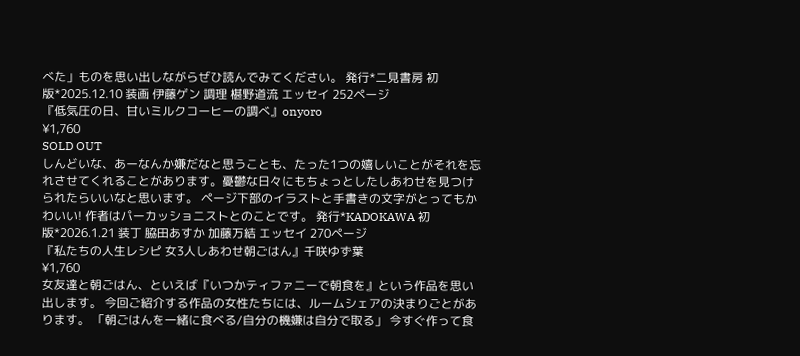べた」ものを思い出しながらぜひ読んでみてください。 発行*二見書房 初版*2025.12.10 装画 伊藤ゲン 調理 椹野道流 エッセイ 252ページ
『低気圧の日、甘いミルクコーヒーの調べ』onyoro
¥1,760
SOLD OUT
しんどいな、あーなんか嫌だなと思うことも、たった1つの嬉しいことがそれを忘れさせてくれることがあります。憂鬱な日々にもちょっとしたしあわせを見つけられたらいいなと思います。 ページ下部のイラストと手書きの文字がとってもかわいい! 作者はパーカッショニストとのことです。 発行*KADOKAWA 初版*2026.1.21 装丁 脇田あすか 加藤万結 エッセイ 270ページ
『私たちの人生レシピ 女3人しあわせ朝ごはん』千咲ゆず葉
¥1,760
女友達と朝ごはん、といえば『いつかティファニーで朝食を』という作品を思い出します。 今回ご紹介する作品の女性たちには、ルームシェアの決まりごとがあります。 「朝ごはんを一緒に食べる/自分の機嫌は自分で取る」 今すぐ作って食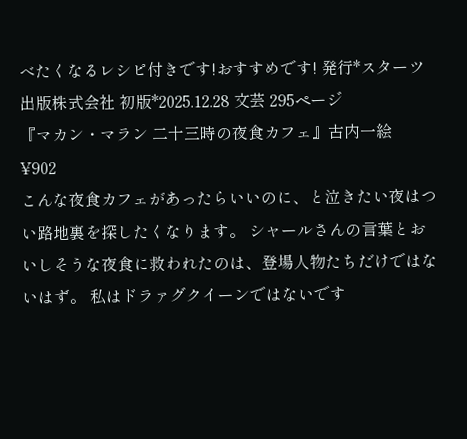べたくなるレシピ付きです!おすすめです! 発行*スターツ出版株式会社 初版*2025.12.28 文芸 295ページ
『マカン・マラン 二十三時の夜食カフェ』古内一絵
¥902
こんな夜食カフェがあったらいいのに、と泣きたい夜はつい路地裏を探したくなります。 シャールさんの言葉とおいしそうな夜食に救われたのは、登場人物たちだけではないはず。 私はドラァグクイーンではないです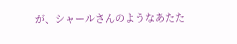が、シャールさんのようなあたた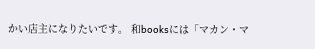かい店主になりたいです。 和booksには「マカン・マ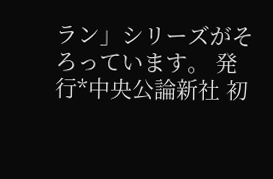ラン」シリーズがそろっています。 発行*中央公論新社 初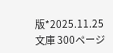版*2025.11.25 文庫 300ページ